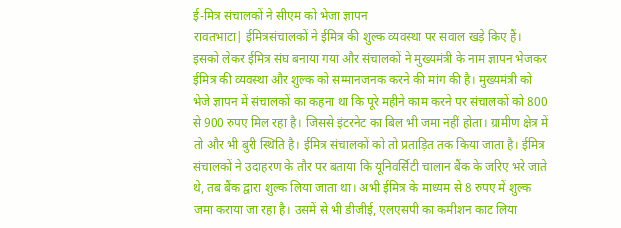ई-मित्र संचालकों ने सीएम को भेजा ज्ञापन
रावतभाटा| ईमित्रसंचालकों ने ईमित्र की शुल्क व्यवस्था पर सवाल खड़े किए हैं। इसको लेकर ईमित्र संघ बनाया गया और संचालकों ने मुख्यमंत्री के नाम ज्ञापन भेजकर ईमित्र की व्यवस्था और शुल्क को सम्मानजनक करने की मांग की है। मुख्यमंत्री को भेजे ज्ञापन में संचालकों का कहना था कि पूरे महीने काम करने पर संचालकों को 800 से 900 रुपए मिल रहा है। जिससे इंटरनेट का बिल भी जमा नहीं होता। ग्रामीण क्षेत्र में तो और भी बुरी स्थिति है। ईमित्र संचालकों को तो प्रताड़ित तक किया जाता है। ईमित्र संचालकों ने उदाहरण के तौर पर बताया कि यूनिवर्सिटी चालान बैंक के जरिए भरे जाते थे, तब बैंक द्वारा शुल्क लिया जाता था। अभी ईमित्र के माध्यम से 8 रुपए में शुल्क जमा कराया जा रहा है। उसमें से भी डीजीई, एलएसपी का कमीशन काट लिया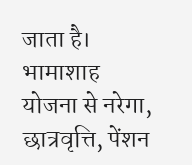जाता है। भामाशाह योजना से नरेगा, छात्रवृत्ति, पेंशन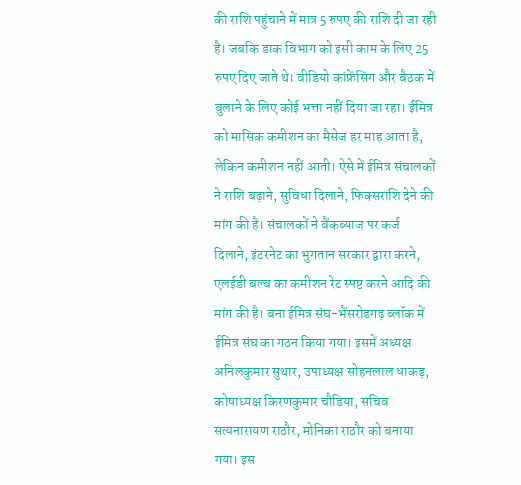की राशि पहुंचाने में मात्र 5 रुपए की राशि दी जा रही है। जबकि डाक विभाग को इसी काम के लिए 25 रुपए दिए जाते थे। वीडियो कांफ्रेंसिंग और बैठक में बुलाने के लिए कोई भत्ता नहीं दिया जा रहा। ईमित्र को मासिक कमीशन का मैसेज हर माह आता है, लेकिन कमीशन नहीं आती। ऐसे में ईमित्र संचालकों ने राशि बढ़ाने, सुविधा दिलाने, फिक्सराशि देने की मांग की है। संचालकों ने बैंकब्याज पर कर्ज दिलाने, इंटरनेट का भुगतान सरकार द्वारा करने, एलईडी बल्ब का कमीशन रेट स्पष्ट करने आदि की मांग की है। बना ईमित्र संघ-भैंसरोडगढ़ ब्लॉक में ईमित्र संघ का गठन किया गया। इसमें अध्यक्ष अनिलकुमार सुथार, उपाध्यक्ष सोहनलाल धाकड़, कोषाध्यक्ष किरणकुमार चौडिया, सचिव सत्यनारायण राठौर, मोनिका राठौर को बनाया गया। इस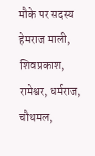मौके पर सदस्य हेमराज माली, शिवप्रकाश, रामेश्वर, धर्मराज, चौथमल,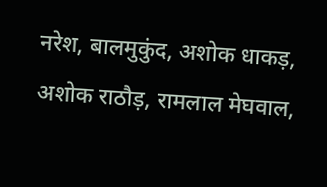नरेश, बालमुकुंद, अशोक धाकड़, अशोक राठौड़, रामलाल मेघवाल,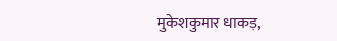मुकेशकुमार धाकड़,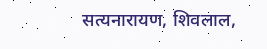सत्यनारायण, शिवलाल,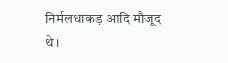निर्मलधाकड़ आदि मौजूद थे।